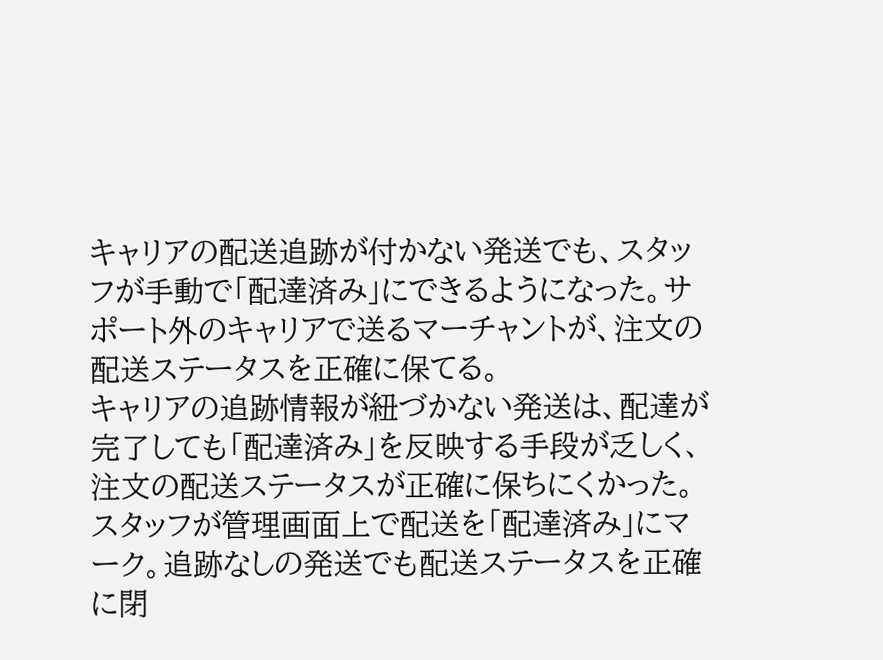キャリアの配送追跡が付かない発送でも、スタッフが手動で「配達済み」にできるようになった。サポート外のキャリアで送るマーチャントが、注文の配送ステータスを正確に保てる。
キャリアの追跡情報が紐づかない発送は、配達が完了しても「配達済み」を反映する手段が乏しく、注文の配送ステータスが正確に保ちにくかった。
スタッフが管理画面上で配送を「配達済み」にマーク。追跡なしの発送でも配送ステータスを正確に閉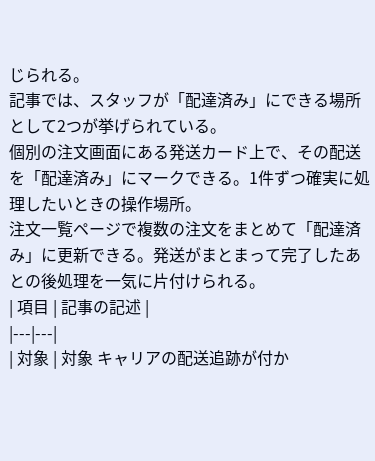じられる。
記事では、スタッフが「配達済み」にできる場所として2つが挙げられている。
個別の注文画面にある発送カード上で、その配送を「配達済み」にマークできる。1件ずつ確実に処理したいときの操作場所。
注文一覧ページで複数の注文をまとめて「配達済み」に更新できる。発送がまとまって完了したあとの後処理を一気に片付けられる。
| 項目 | 記事の記述 |
|---|---|
| 対象 | 対象 キャリアの配送追跡が付か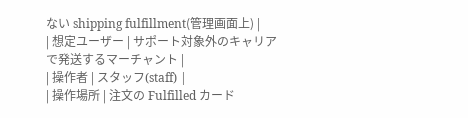ない shipping fulfillment(管理画面上) |
| 想定ユーザー | サポート対象外のキャリアで発送するマーチャント |
| 操作者 | スタッフ(staff) |
| 操作場所 | 注文の Fulfilled カード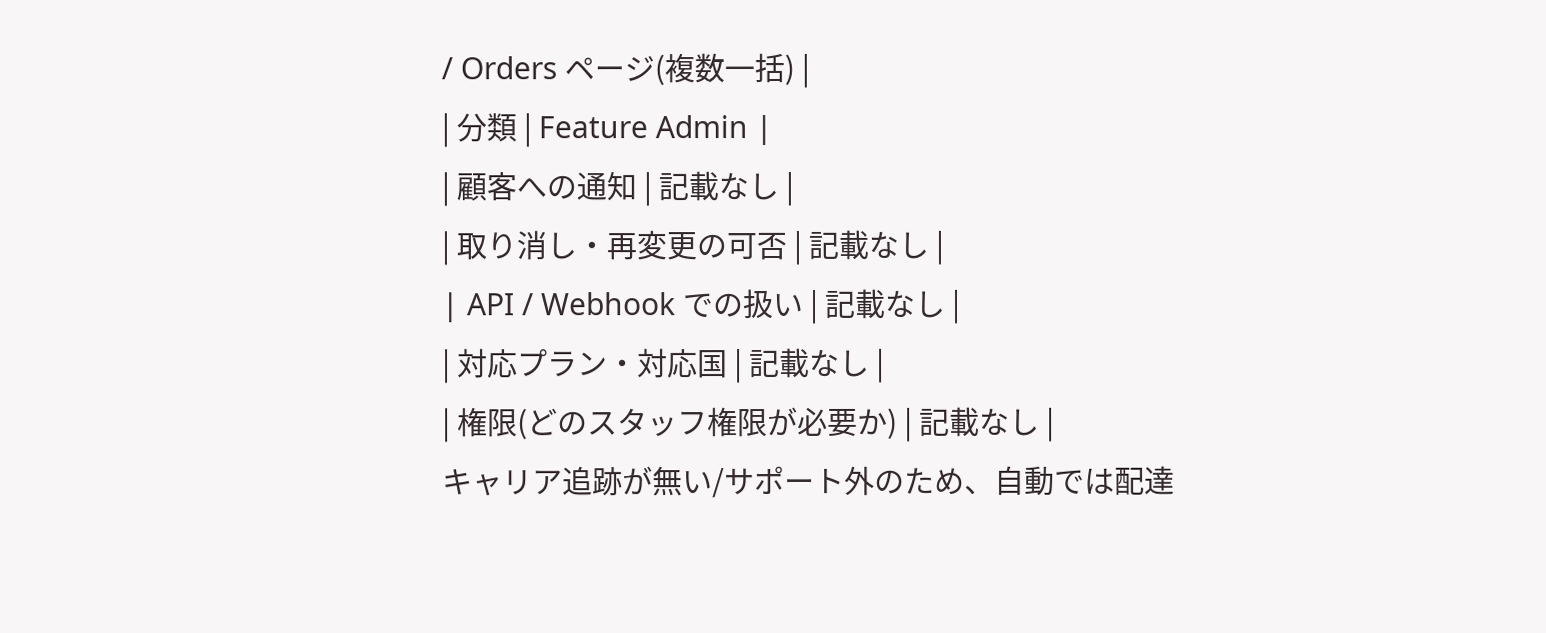/ Orders ページ(複数一括) |
| 分類 | Feature Admin |
| 顧客への通知 | 記載なし |
| 取り消し・再変更の可否 | 記載なし |
| API / Webhook での扱い | 記載なし |
| 対応プラン・対応国 | 記載なし |
| 権限(どのスタッフ権限が必要か) | 記載なし |
キャリア追跡が無い/サポート外のため、自動では配達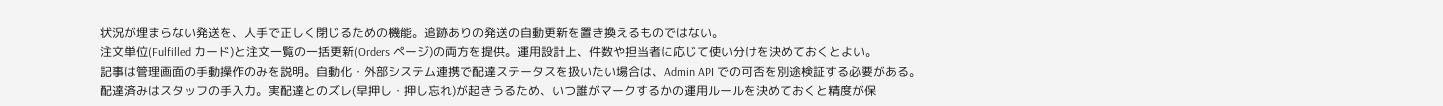状況が埋まらない発送を、人手で正しく閉じるための機能。追跡ありの発送の自動更新を置き換えるものではない。
注文単位(Fulfilled カード)と注文一覧の一括更新(Orders ページ)の両方を提供。運用設計上、件数や担当者に応じて使い分けを決めておくとよい。
記事は管理画面の手動操作のみを説明。自動化・外部システム連携で配達ステータスを扱いたい場合は、Admin API での可否を別途検証する必要がある。
配達済みはスタッフの手入力。実配達とのズレ(早押し・押し忘れ)が起きうるため、いつ誰がマークするかの運用ルールを決めておくと精度が保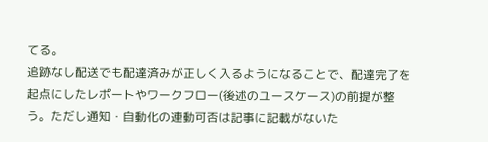てる。
追跡なし配送でも配達済みが正しく入るようになることで、配達完了を起点にしたレポートやワークフロー(後述のユースケース)の前提が整う。ただし通知・自動化の連動可否は記事に記載がないた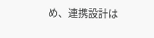め、連携設計は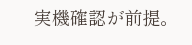実機確認が前提。